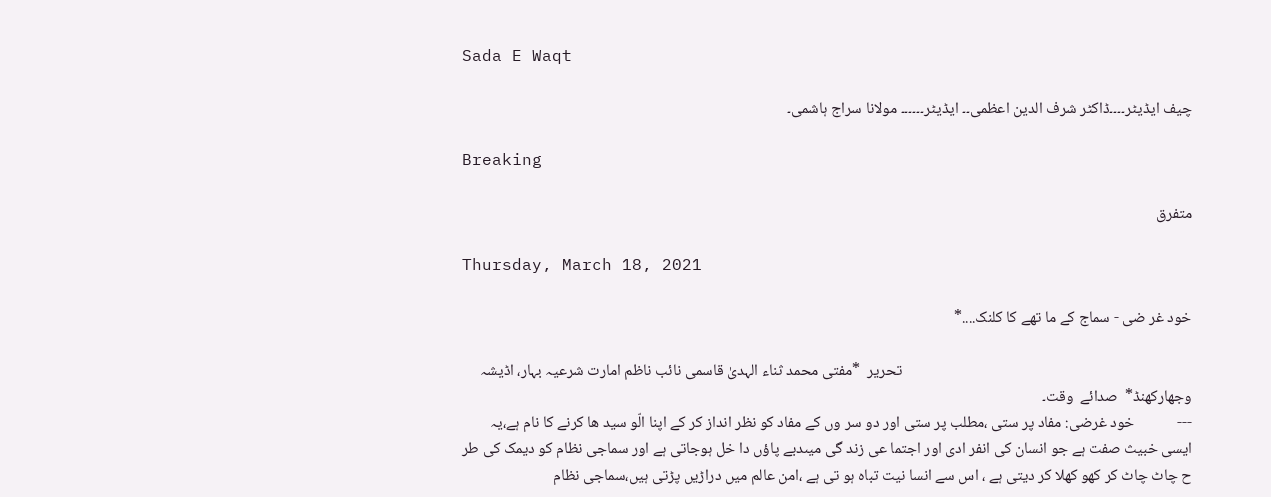Sada E Waqt

چیف ایڈیٹر۔۔۔۔ڈاکٹر شرف الدین اعظمی۔۔ ایڈیٹر۔۔۔۔۔۔ مولانا سراج ہاشمی۔

Breaking

متفرق

Thursday, March 18, 2021

خود غر ضی - سماج کے ما تھے کا کلنک....*

                                                                                  تحریر  *مفتی محمد ثناء الہدیٰ قاسمی نائب ناظم امارت شرعیہ بہار، اڈیشہ وجھارکھنڈ*  صدائے  وقت۔
---            خود غرضی: مفاد پر ستی ،مطلب پر ستی اور دو سر وں کے مفاد کو نظر انداز کر کے اپنا الّو سید ھا کرنے کا نام ہے،یہ ایسی خبیث صفت ہے جو انسان کی انفر ادی اور اجتما عی زند گی میںدبے پاؤں دا خل ہوجاتی ہے اور سماجی نظام کو دیمک کی طر ح چاٹ چاٹ کر کھو کھلا کر دیتی ہے ، اس سے انسا نیت تباہ ہو تی ہے ،امن عالم میں دراڑیں پڑتی ہیں،سماجی نظام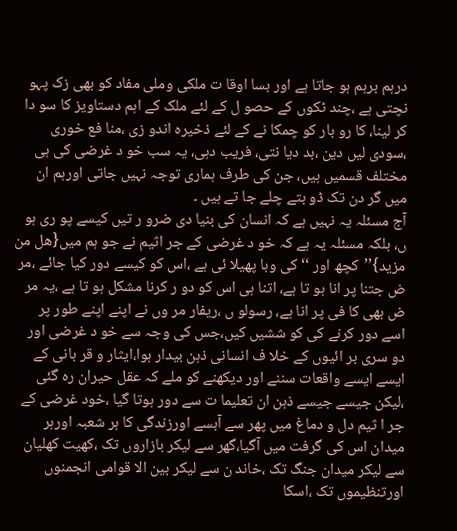درہم برہم ہو جاتا ہے اور بسا اوقا ت ملکی وملی مفاد کو بھی زک پہو نچتی ہے ،چند ٹکوں کے حصو ل کے لئے ملک کے اہم دستاویز کا سو دا کر لینا، کا رو بار کو چمکا نے کے لئے ذخیرہ اندو زی ،منا فع خوری ،سودی لیں دین ،بد دیا نتی، فریب دہی، یہ سب خو د غرضی کی ہی مختلف قسمیں ہیں، جن کی طرف ہماری توجہ نہیں جاتی اورہم ان میں گر دن تک ڈو بتے چلے جا تے ہیں ۔
آج مسئلہ یہ نہیں ہے کہ انسان کی بنیا دی ضرو ر تیں کیسے پو ری ہو ں، بلکہ مسئلہ یہ ہے کہ خو د غرضی کے جر اثیم نے جو ہم میں{ھل من مزید}’’کچھ اور ‘‘کی وبا پھیلا ئی ہے ،اس کو کیسے دور کیا جائے ،مر ض جتنا پر انا ہو تا ہے، اتنا ہی اس کو دو ر کرنا مشکل ہو تا ہے ،یہ مر ض بھی کا فی پر انا ہے، رسولو ں ،ریفار مر وں نے اپنے اپنے طور پر اسے دور کرنے کی کو ششیں کیں،جس کی وجہ سے خو د غرضی اور دو سری بر ائیوں کے خلا ف انسانی ذہن بیدار ہوا،ایثار و قر بانی کے ایسے ایسے واقعات سننے اور دیکھنے کو ملے کہ عقل حیران رہ گئی ،لیکن جیسے جیسے ذہن ان تعلیما ت سے دور ہوتا گیا ،خود غرضی کے جر ا ثیم دل و دماغ میں پھر سے آبسے اورزندگی کا ہر شعبہ اورہر میدان اس کی گرفت میں آگیا،گھر سے لیکر بازاروں تک ،کھیت کھلیان سے لیکر میدان جنگ تک ،خاند ن سے لیکر بین الا قوامی انجمنوں اورتنظیموں تک ،اسکا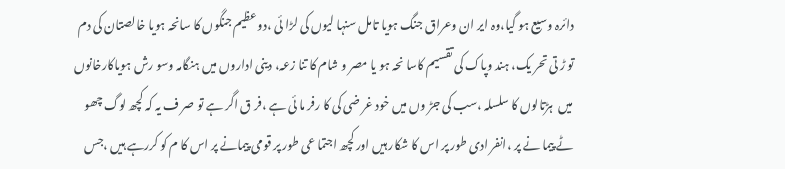دائرہ وسیع ہو گیا،وہ ایر ان وعراق جنگ ہویا تامل سنہا لیوں کی لڑا ئی ،دو عظیم جنگوں کا سانحہ ہویا خالصتان کی دم تو ڑ تی تحر یک، ہند وپاک کی تقسیم کاسا نحہ ہو یا مصر و شام کا تنا زعہ، دینی اداروں میں ہنگامہ وسو رش ہویاکارخانوں میں  ہڑتالوں کا سلسلہ ،سب کی جڑ وں میں خود غر ضی کی کا رفر ما ئی ہے ،فر ق اگر ہے تو صر ف یہ کہ کچھ لوگ چھو ٹے پیما نے پر ،انفر ادی طور پر اس کا شکار ہیں اور کچھ اجتما عی طور پر قومی پیمانے پر اس کا م کو کررہے ہیں ،جس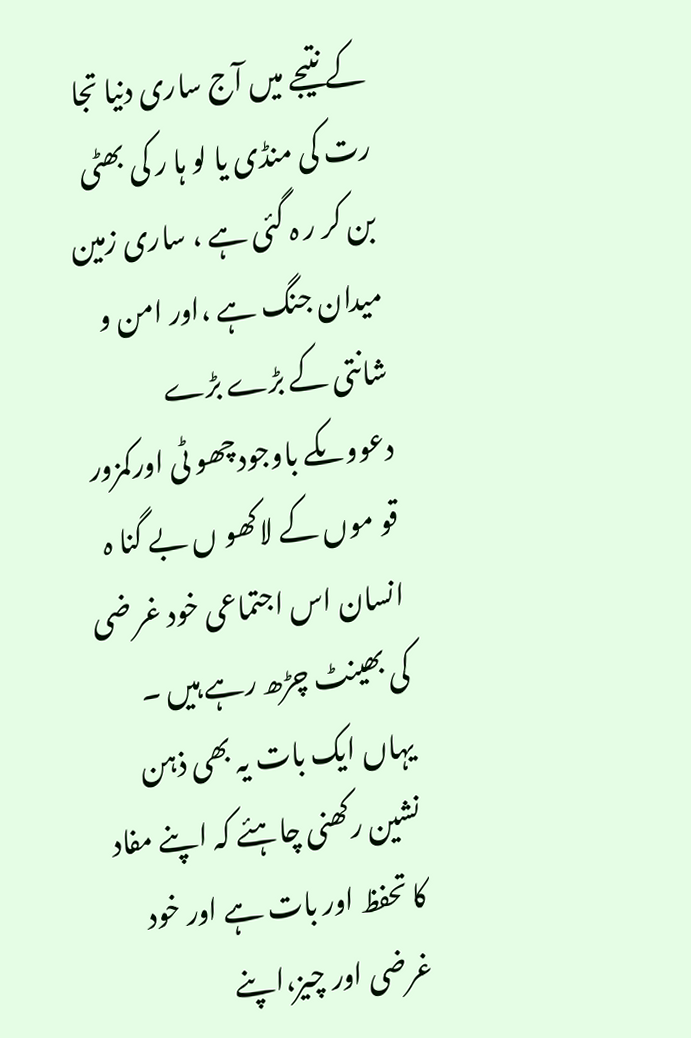کے نتیجے میں آج ساری دنیا تجا رت کی منڈی یا لو ہا ر کی بھٹی بن کر ر ہ گئی ہے ، ساری زمین میدان جنگ ہے ،اور امن و شانتی کے بڑے بڑے دعووںکے باوجودچھو ٹی اورکمزور قو موں کے لاکھو ں بے گنا ہ انسان اس اجتماعی خود غر ضی کی بھینٹ چڑھ رہے ہیں ۔
یہاں ایک بات یہ بھی ذہن نشین رکھنی چاہئے کہ اپنے مفاد کا تحفظ اور بات ہے اور خود غرضی اور چیز،اپنے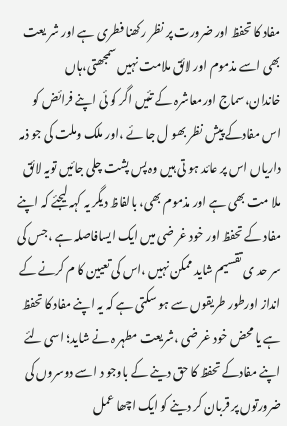مفاد کا تحفظ اور ضرورت پر نظر رکھنا فطری ہے اور شر یعت بھی اسے مذموم اور لائق ملامت نہیں سمجھتی،ہاں خاندان،سماج اورمعاشرہ کے تئیں اگر کو ئی اپنے فرائض کو اس مفادکے پیش نظر بھو ل جا ئے ،اور ملک وملت کی جو ذمہ داریاں اس پر عائد ہو تی ہیں وہ پس پشت چلی جائیں تویہ لائق ملا مت بھی ہے اور مذموم بھی، بالفاظ دیگر یہ کہہ لیجئے کہ اپنے مفاد کے تحفظ اور خود غر ضی میں ایک ایسافاصلہ ہے ،جس کی سر حد ی تقسیم شاید ممکن نہیں ،اس کی تعیین کا م کرنے کے انداز اورطور طریقوں سے ہو سکتی ہے کہ یہ اپنے مفاد کا تحفظ ہے یا محض خود غر ضی ،شریعت مطہر ہ نے شاید؛ اسی لئے اپنے مفادکے تحفظ کا حق دینے کے باوجو د اسے دوسروں کی ضرورتوں پر قربان کر دینے کو ایک اچھا عمل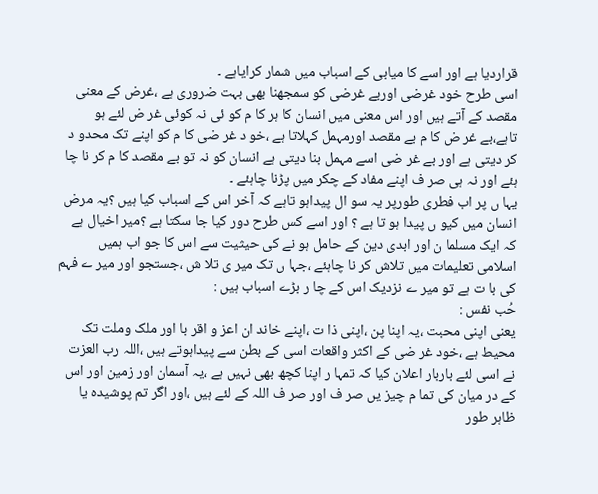قراردیا ہے اور اسے کا میابی کے اسباب میں شمار کرایاہے ۔
اسی طرح خود غرضی اوربے غرضی کو سمجھنا بھی بہت ضروری ہے ،غرض کے معنی مقصد کے آتے ہیں اور اس معنی میں انسان کا ہر کا م کو ئی نہ کوئی غر ض لئے ہو تاہے،بے غر ض کا م بے مقصد اورمہمل کہلاتا ہے ،خو د غر ضی کا م کو اپنے تک محدو د کر دیتی ہے اور بے غر ضی اسے مہمل بنا دیتی ہے انسان کو نہ تو بے مقصد کا م کر نا چا ہئے اور نہ ہی صر ف اپنے مفاد کے چکر میں پڑنا چاہئے ۔
یہا ں پر اب فطری طورپر یہ سو ال پیداہو تاہے کہ آخر اس کے اسباب کیا ہیں ؟یہ مرض انسان میں کیو ں پیدا ہو تا ہے ؟ اور اسے کس طرح دور کیا جا سکتا ہے ؟میر اخیال ہے کہ ایک مسلما ن اور ابدی دین کے حامل ہو نے کی حیثیت سے اس کا جو اب ہمیں اسلامی تعلیمات میں تلاش کر نا چاہئے ،جہا ں تک میر ی تلا ش ،جستجو اور میر ے فہم کی با ت ہے تو میر ے نزدیک اس کے چا ر بڑے اسباب ہیں :
حُب نفس :
یعنی اپنی محبت ،یہ اپنا پن ،اپنی ذا ت ،اپنے خاند ان اعز و اقر با اور ملک وملت تک محیط ہے ،خود غر ضی کے اکثر واقعات اسی کے بطن سے پیداہوتے ہیں ،اللہ رب العزت نے اسی لئے باربار اعلان کیا کہ تمہا ر اپنا کچھ بھی نہیں ہے ،یہ آسمان اور زمین اور اس کے در میان کی تما م چیز یں صر ف اور صر ف اللہ کے لئے ہیں ،اور اگر تم پوشیدہ یا ظاہر طور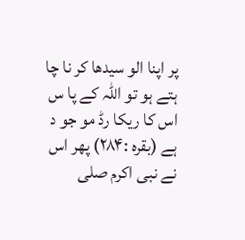پر اپنا الو سیدھا کر نا چا ہتے ہو تو اللہ کے پا س اس کا ریکا رڈ مو جو د ہے (بقرہ :۲۸۴) پھر اس نے نبی اکرم صلی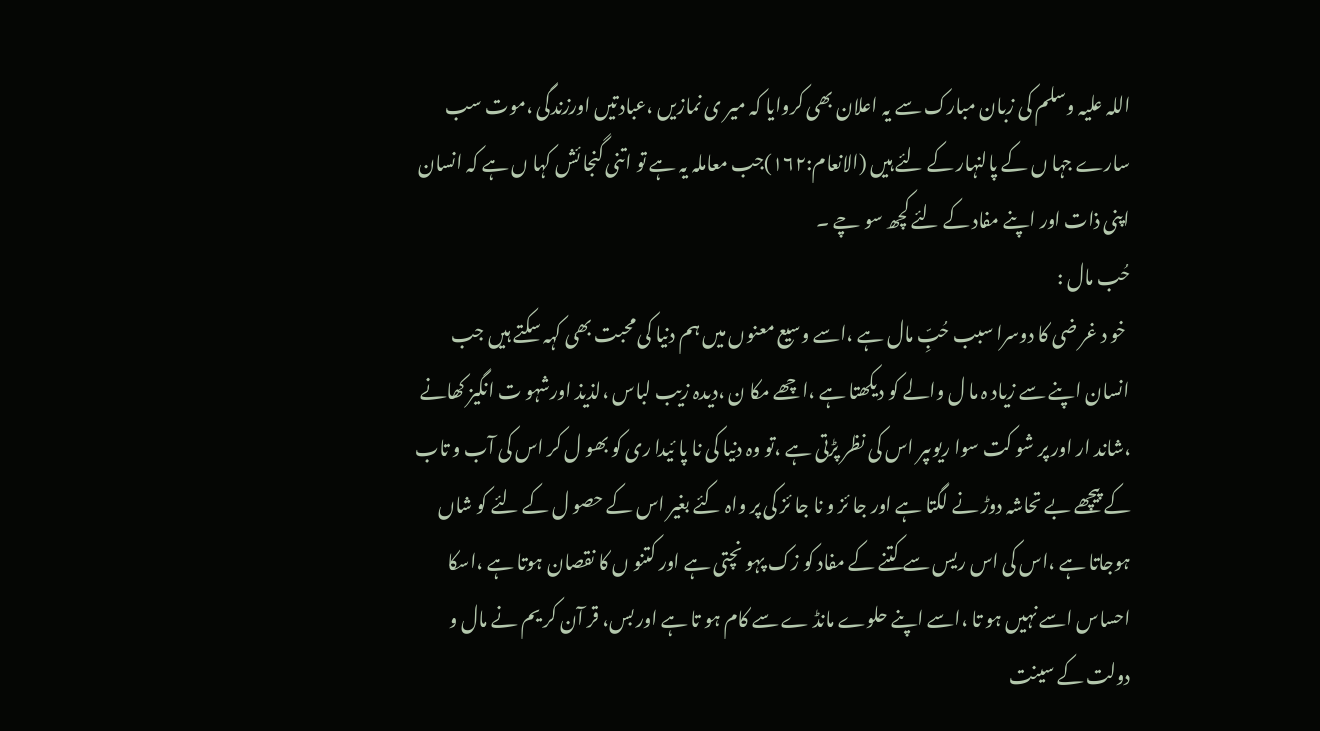اللہ علیہ وسلم کی زبان مبارک سے یہ اعلان بھی کروایا کہ میر ی نمازیں ،عبادتیں اورزندگی ،موت سب سارے جہا ں کے پالنہار کے لئے ہیں (الانعام:۱۶۲)جب معاملہ یہ ہے تو اتنی گنجا ئش کہا ں ہے کہ انسان اپنی ذات اور اپنے مفاد کے لئے کچھ سو چے ۔
حُب مال :
 خو د غر ضی کا دوسرا سبب حُبِّ مال ہے ،اسے وسیع معنوں میں ہم دنیا کی محبت بھی کہہ سکتے ہیں جب انسان اپنے سے زیاد ہ ما ل والے کو دیکھتا ہے ،اچھے مکا ن ،دیدہ زیب لباس ،لذیذ اورشہو ت انگیز کھانے ،شاند ار اور پر شو کت سوا ریوںپر اس کی نظر پڑتی ہے ،تو وہ دنیا کی نا پا ئیدا ری کو بھو ل کر اس کی آب و تاب کے پیچھے بے تحاشہ دوڑ نے لگتا ہے اور جا ئز و نا جا ئز کی پر واہ کئے بغیر اس کے حصو ل کے لئے کو شاں ہوجاتا ہے ،اس کی اس ریس سے کتنے کے مفاد کو زک پہو نچتی ہے اور کتنو ں کا نقصان ہوتا ہے ،اسکا احساس اسے نہیں ہو تا ،اسے اپنے حلوے مانڈ ے سے کام ہو تا ہے اور بس، قر آن کر یم نے مال و دولت کے سینت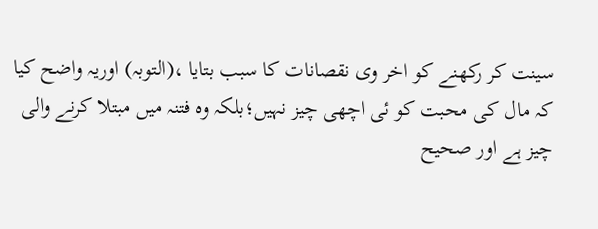سینت کر رکھنے کو اخر وی نقصانات کا سبب بتایا ،(التوبہ) اوریہ واضح کیا کہ مال کی محبت کو ئی اچھی چیز نہیں؛بلکہ وہ فتنہ میں مبتلا کرنے والی چیز ہے اور صحیح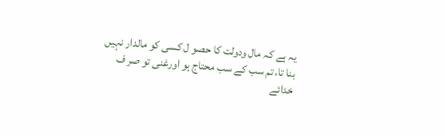یہ ہے کہ مال ودولت کا حصو ل کسی کو مالدار نہیں بنا تا، تم سب کے سب محتاج ہو اورغنی تو صر ف خدائے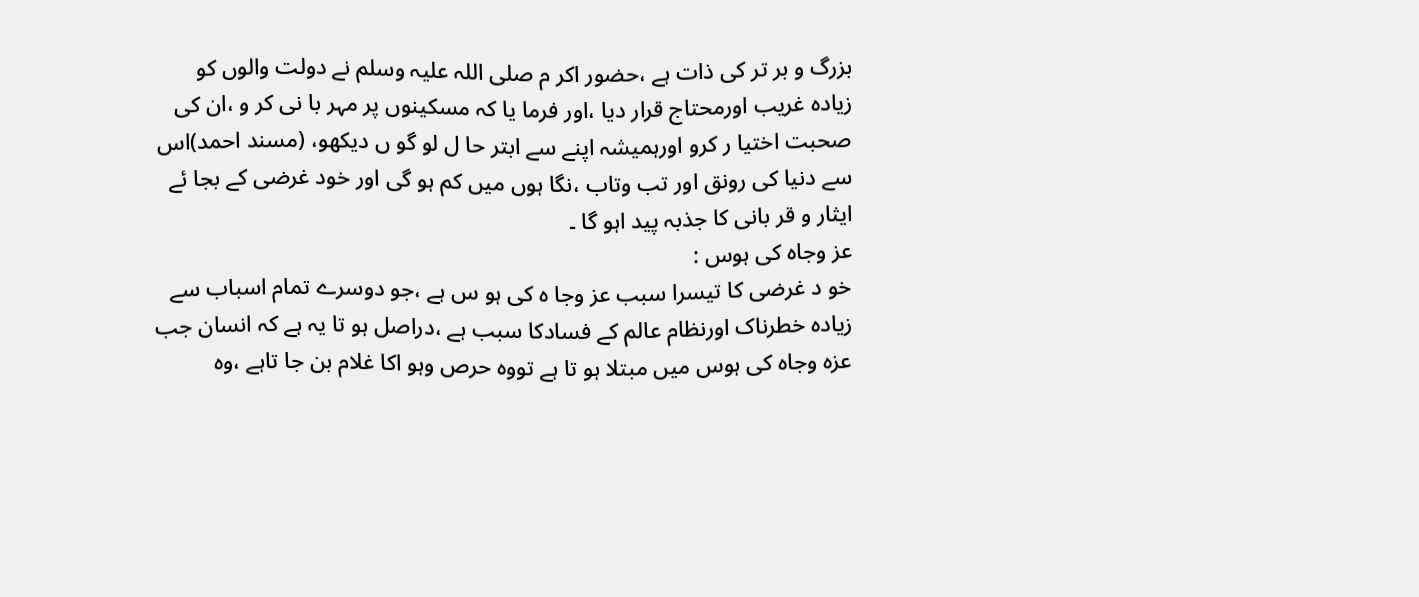بزرگ و بر تر کی ذات ہے ،حضور اکر م صلی اللہ علیہ وسلم نے دولت والوں کو زیادہ غریب اورمحتاج قرار دیا ،اور فرما یا کہ مسکینوں پر مہر با نی کر و ،ان کی صحبت اختیا ر کرو اورہمیشہ اپنے سے ابتر حا ل لو گو ں دیکھو، (مسند احمد)اس سے دنیا کی رونق اور تب وتاب ،نگا ہوں میں کم ہو گی اور خود غرضی کے بجا ئے ایثار و قر بانی کا جذبہ پید اہو گا ۔
عز وجاہ کی ہوس :
خو د غرضی کا تیسرا سبب عز وجا ہ کی ہو س ہے ،جو دوسرے تمام اسباب سے زیادہ خطرناک اورنظام عالم کے فسادکا سبب ہے ،دراصل ہو تا یہ ہے کہ انسان جب عزہ وجاہ کی ہوس میں مبتلا ہو تا ہے تووہ حرص وہو اکا غلام بن جا تاہے ،وہ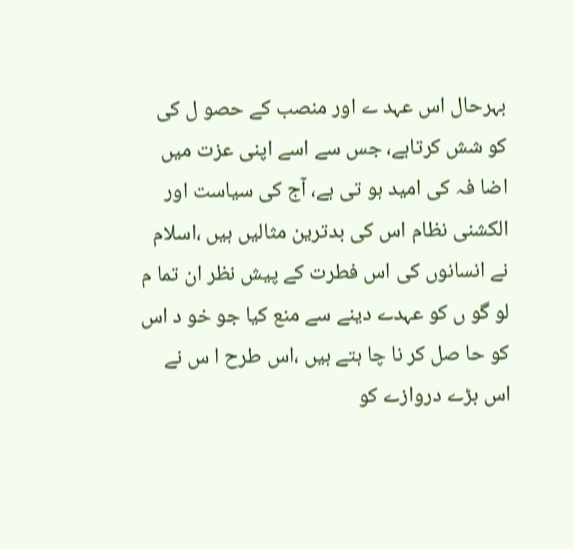بہرحال اس عہد ے اور منصب کے حصو ل کی کو شش کرتاہے، جس سے اسے اپنی عزت میں اضا فہ کی امید ہو تی ہے، آج کی سیاست اور الکشنی نظام اس کی بدترین مثالیں ہیں ،اسلام نے انسانوں کی اس فطرت کے پیش نظر ان تما م لو گو ں کو عہدے دینے سے منع کیا جو خو د اس کو حا صل کر نا چا ہتے ہیں ،اس طرح ا س نے اس بڑے دروازے کو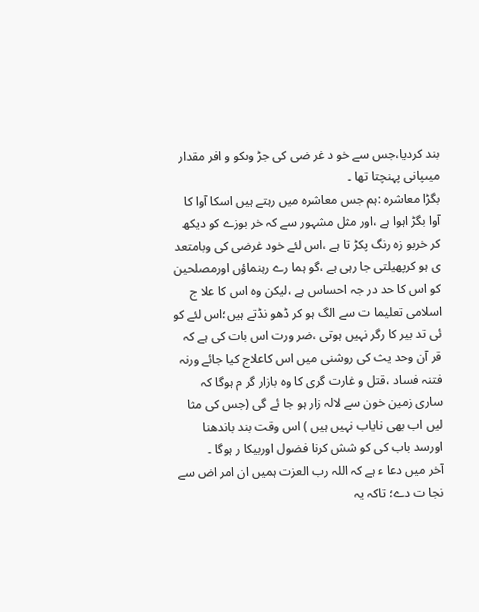بند کردیا،جس سے خو د غر ضی کی جڑ وںکو و افر مقدار میںپانی پہنچتا تھا ۔
بگڑا معاشرہ :ہم جس معاشرہ میں رہتے ہیں اسکا آوا کا آوا بگڑ اہوا ہے ،اور مثل مشہور سے کہ خر بوزے کو دیکھ کر خربو زہ رنگ پکڑ تا ہے ،اس لئے خود غرضی کی وبامتعد ی ہو کرپھیلتی جا رہی ہے ،گو ہما رے رہنماؤں اورمصلحین کو اس کا حد در جہ احساس ہے ،لیکن وہ اس کا علا ج اسلامی تعلیما ت سے الگ ہو کر ڈھو نڈتے ہیں؛اس لئے کو ئی تد بیر کا رگر نہیں ہوتی ،ضر ورت اس بات کی ہے کہ قر آن وحد یث کی روشنی میں اس کاعلاج کیا جائے ورنہ فتنہ فساد ،قتل و غارت گری کا وہ بازار گر م ہوگا کہ ساری زمین خون سے لالہ زار ہو جا ئے گی (جس کی مثا لیں اب بھی نایاب نہیں ہیں ) اس وقت بند باندھنا اورسد باب کی کو شش کرنا فضول اوربیکا ر ہوگا ۔
آخر میں دعا ء ہے کہ اللہ رب العزت ہمیں ان امر اض سے نجا ت دے؛ تاکہ یہ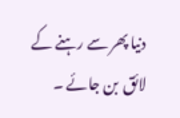دنیا پھر سے رہنے کے لائق  بن جائے ۔